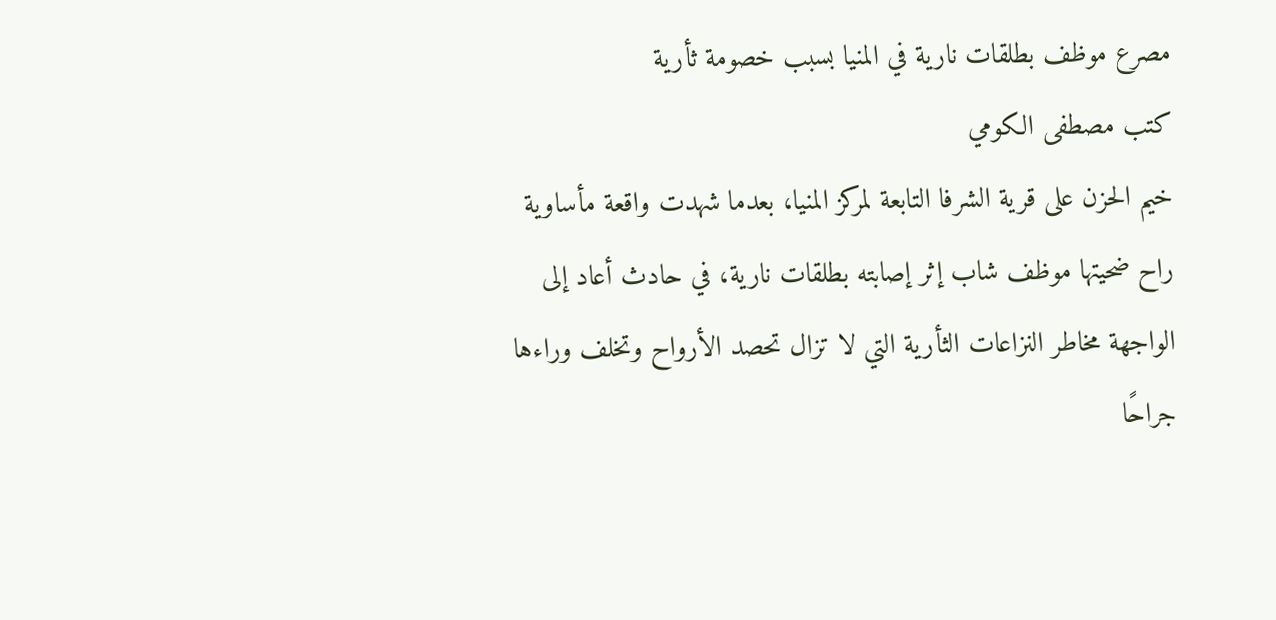مصرع موظف بطلقات نارية في المنيا بسبب خصومة ثأرية
كتب مصطفى الكومي
خيم الحزن على قرية الشرفا التابعة لمركز المنيا، بعدما شهدت واقعة مأساوية راح ضحيتها موظف شاب إثر إصابته بطلقات نارية، في حادث أعاد إلى الواجهة مخاطر النزاعات الثأرية التي لا تزال تحصد الأرواح وتخلف وراءها جراحًا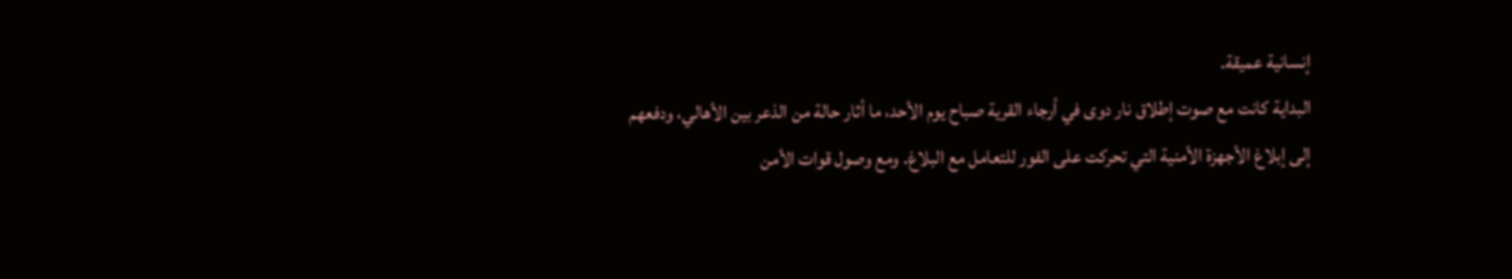إنسانية عميقة.
البداية كانت مع صوت إطلاق نار دوى في أرجاء القرية صباح يوم الأحد، ما أثار حالة من الذعر بين الأهالي، ودفعهم إلى إبلاغ الأجهزة الأمنية التي تحركت على الفور للتعامل مع البلاغ. ومع وصول قوات الأمن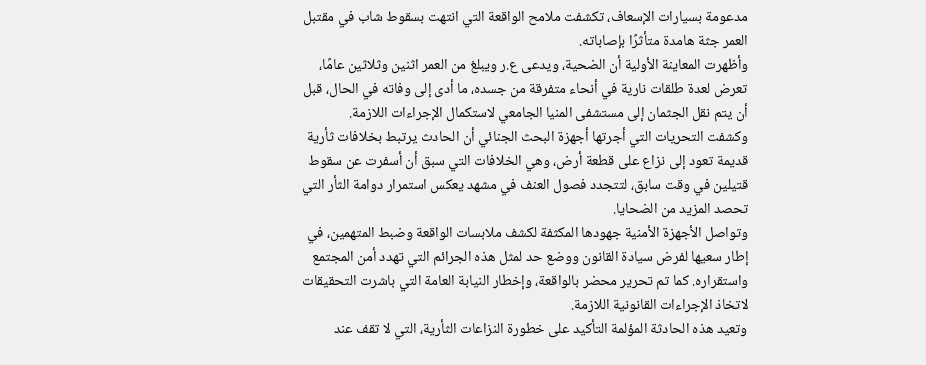مدعومة بسيارات الإسعاف، تكشفت ملامح الواقعة التي انتهت بسقوط شاب في مقتبل العمر جثة هامدة متأثرًا بإصاباته.
وأظهرت المعاينة الأولية أن الضحية، ويدعى ع.ر ويبلغ من العمر اثنين وثلاثين عامًا، تعرض لعدة طلقات نارية في أنحاء متفرقة من جسده، ما أدى إلى وفاته في الحال، قبل أن يتم نقل الجثمان إلى مستشفى المنيا الجامعي لاستكمال الإجراءات اللازمة.
وكشفت التحريات التي أجرتها أجهزة البحث الجنائي أن الحادث يرتبط بخلافات ثأرية قديمة تعود إلى نزاع على قطعة أرض، وهي الخلافات التي سبق أن أسفرت عن سقوط قتيلين في وقت سابق، لتتجدد فصول العنف في مشهد يعكس استمرار دوامة الثأر التي تحصد المزيد من الضحايا.
وتواصل الأجهزة الأمنية جهودها المكثفة لكشف ملابسات الواقعة وضبط المتهمين، في إطار سعيها لفرض سيادة القانون ووضع حد لمثل هذه الجرائم التي تهدد أمن المجتمع واستقراره. كما تم تحرير محضر بالواقعة، وإخطار النيابة العامة التي باشرت التحقيقات لاتخاذ الإجراءات القانونية اللازمة.
وتعيد هذه الحادثة المؤلمة التأكيد على خطورة النزاعات الثأرية، التي لا تقف عند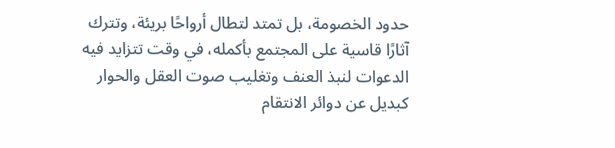حدود الخصومة، بل تمتد لتطال أرواحًا بريئة، وتترك آثارًا قاسية على المجتمع بأكمله، في وقت تتزايد فيه الدعوات لنبذ العنف وتغليب صوت العقل والحوار كبديل عن دوائر الانتقام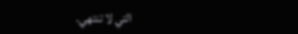التي لا تنتهي.